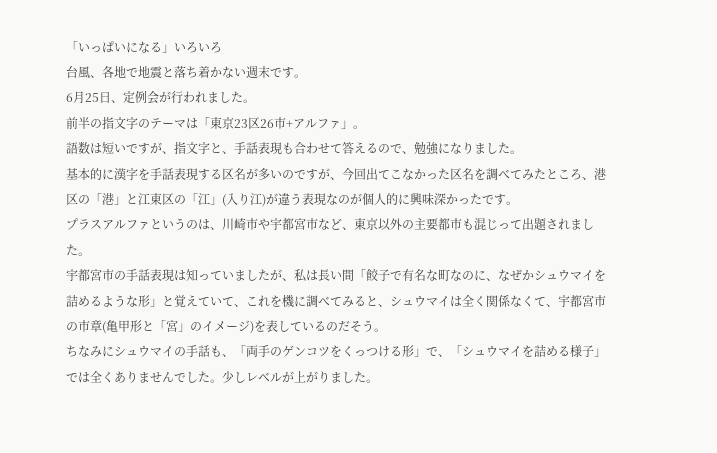「いっぱいになる」いろいろ
台風、各地で地震と落ち着かない週末です。
6月25日、定例会が行われました。
前半の指文字のテーマは「東京23区26市+アルファ」。
語数は短いですが、指文字と、手話表現も合わせて答えるので、勉強になりました。
基本的に漢字を手話表現する区名が多いのですが、今回出てこなかった区名を調べてみたところ、港区の「港」と江東区の「江」(入り江)が違う表現なのが個人的に興味深かったです。
プラスアルファというのは、川崎市や宇都宮市など、東京以外の主要都市も混じって出題されました。
宇都宮市の手話表現は知っていましたが、私は長い間「餃子で有名な町なのに、なぜかシュウマイを詰めるような形」と覚えていて、これを機に調べてみると、シュウマイは全く関係なくて、宇都宮市の市章(亀甲形と「宮」のイメージ)を表しているのだそう。
ちなみにシュウマイの手話も、「両手のゲンコツをくっつける形」で、「シュウマイを詰める様子」では全くありませんでした。少しレベルが上がりました。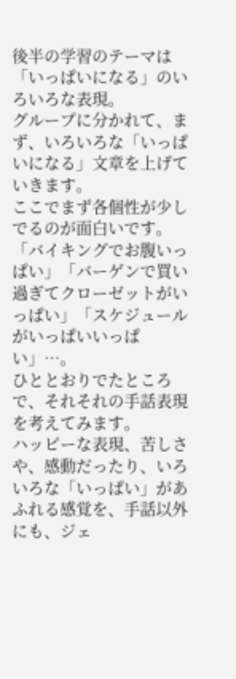後半の学習のテーマは「いっぱいになる」のいろいろな表現。
グループに分かれて、まず、いろいろな「いっぱいになる」文章を上げていきます。
ここでまず各個性が少しでるのが面白いです。
「バイキングでお腹いっぱい」「バーゲンで買い過ぎてクローゼットがいっぱい」「スケジュールがいっぱいいっぱい」…。
ひととおりでたところで、それそれの手話表現を考えてみます。
ハッピーな表現、苦しさや、感動だったり、いろいろな「いっぱい」があふれる感覚を、手話以外にも、ジェ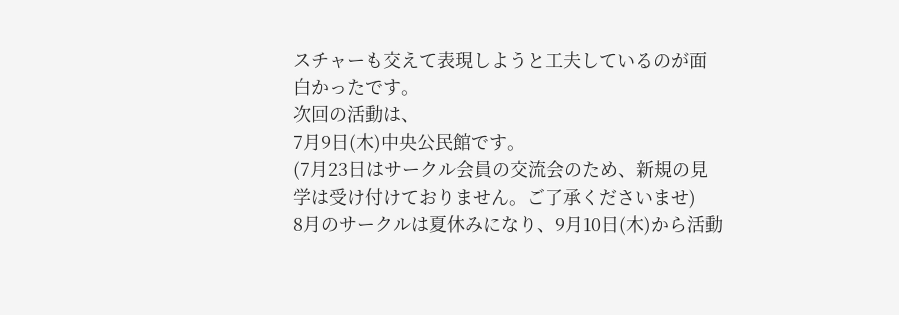スチャーも交えて表現しようと工夫しているのが面白かったです。
次回の活動は、
7月9日(木)中央公民館です。
(7月23日はサークル会員の交流会のため、新規の見学は受け付けておりません。ご了承くださいませ)
8月のサークルは夏休みになり、9月10日(木)から活動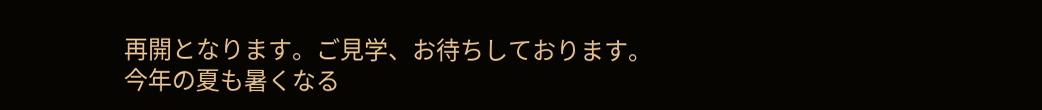再開となります。ご見学、お待ちしております。
今年の夏も暑くなる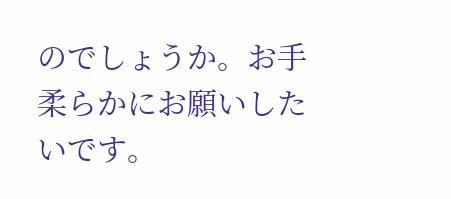のでしょうか。お手柔らかにお願いしたいです。